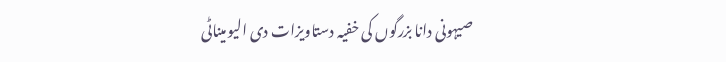صیہونی دانا بزرگوں کی خفیہ دستاویزات دی الیومیناٹی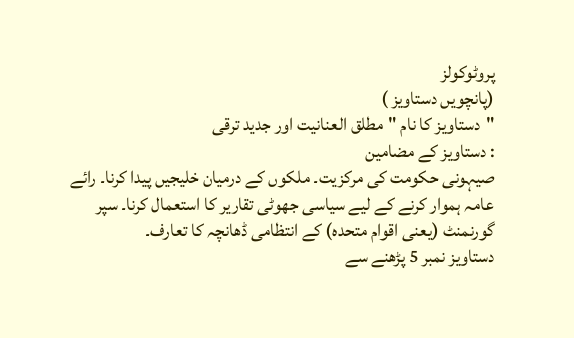پروٹوکولز
(پانچویں دستاویز )
"دستاویز کا نام "مطلق العنانیت اور جدید ترقی
: دستاویز کے مضامین
صیہونی حکومت کی مرکزیت۔ ملکوں کے درمیان خلیجیں پیدا کرنا۔ رائے عامہ ہموار کرنے کے لیے سیاسی جھوٹی تقاریر کا استعمال کرنا۔ سپر گورنمنٹ (یعنی اقوام متحدہ) کے انتظامی ڈھانچہ کا تعارف۔
دستاویز نمبر 5 پڑھنے سے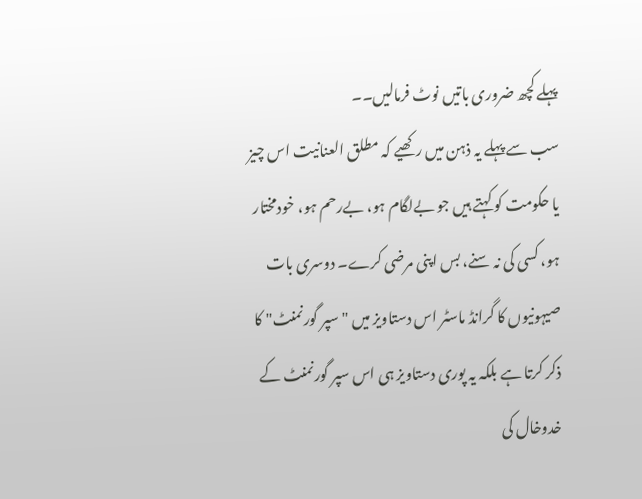پہلے کچھ ضروری باتیں نوٹ فرمالیں۔۔
سب سے پہلے یہ ذہن میں رکھیے کہ مطلق العنانیت اس چیز یا حکومت کو کہتے ہیں جو بےلگام ہو، بےرحم ہو، خودمختار ہو، کسی کی نہ سنے، بس اپنی مرضی کرے۔ دوسری بات صیہونیوں کا گرانڈ ماسٹر اس دستاویز میں "سپر گورنمنٹ" کا ذکر کرتا ہے بلکہ یہ پوری دستاویز ہی اس سپر گورنمنٹ کے خدوخال کی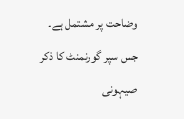وضاحت پر مشتمل ہے۔ جس سپر گورنمنٹ کا ذکر صیہونی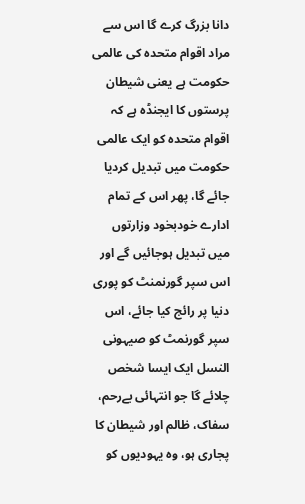دانا بزرگ کرے گا اس سے مراد اقوام متحدہ کی عالمی حکومت ہے یعنی شیطان پرستوں کا ایجنڈہ ہے کہ اقوام متحدہ کو ایک عالمی حکومت میں تبدیل کردیا جائے گا، پھر اس کے تمام ادارے خودبخود وزارتوں میں تبدیل ہوجائیں گے اور اس سپر گورنمنٹ کو پوری دنیا پر رائج کیا جائے، اس سپر گورنمٹ کو صیہونی النسل ایک ایسا شخص چلائے گا جو انتہائی بےرحم، سفاک، ظالم اور شیطان کا پجاری ہو، وہ یہودیوں کو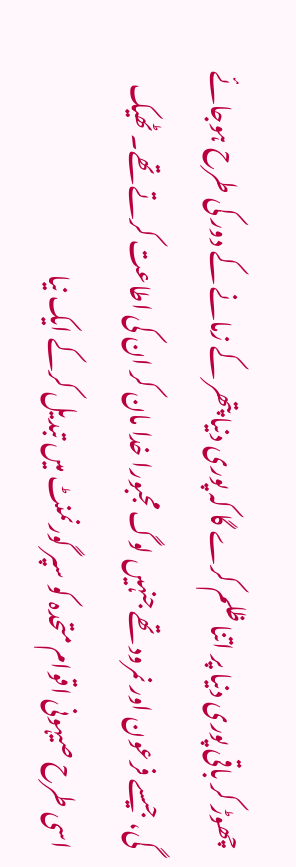چھوڑ کر باقی پوری دنیا پر اتنا ظلم کرے گا کہ پوری دنیا پتھر کے زمانے کے دور کی طرح ہوجائے گی، جیسے فرعون اور نمرود تھے جنہیں لوگ مجبورا خدا مان کر ان کی اطاعت کرتے تھے۔ ٹھیک اسی طرح صیہونی اقوام متحدہ کو سپر گورنمنٹ میں تبدیل کرکے ایک نیا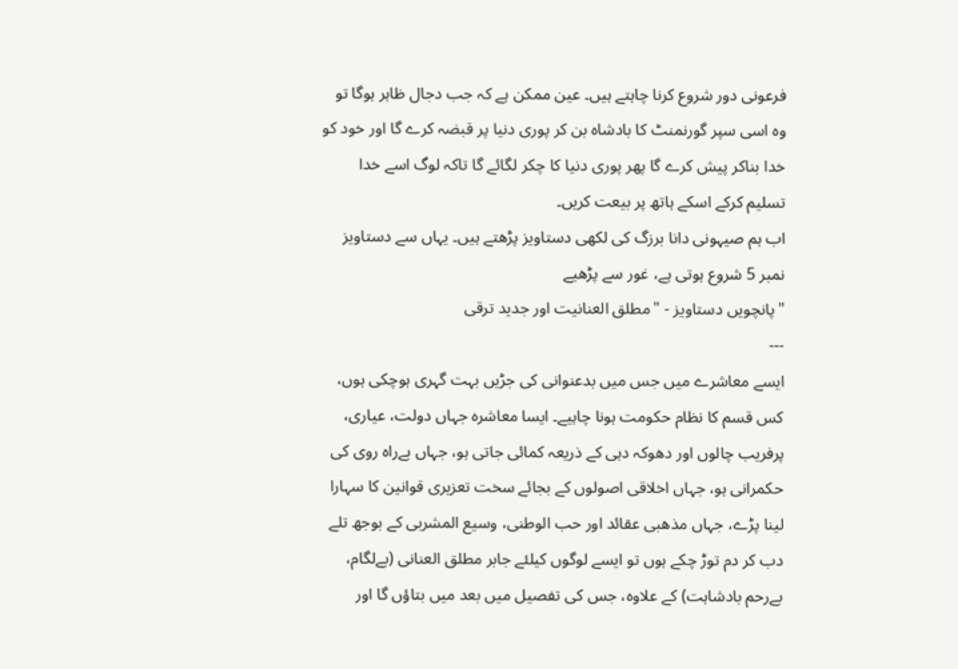فرعونی دور شروع کرنا چاہتے ہیں۔ عین ممکن ہے کہ جب دجال ظاہر ہوگا تو وہ اسی سپر گورنمنٹ کا بادشاہ بن کر پوری دنیا پر قبضہ کرے گا اور خود کو خدا بناکر پیش کرے گا پھر پوری دنیا کا چکر لگائے گا تاکہ لوگ اسے خدا تسلیم کرکے اسکے ہاتھ پر بیعت کریں۔
اب ہم صیہونی دانا برزگ کی لکھی دستاویز پڑھتے ہیں۔ یہاں سے دستاویز نمبر 5 شروع ہوتی ہے، غور سے پڑھیے
"پانچویں دستاویز - "مطلق العنانیت اور جدید ترقی
---
ایسے معاشرے میں جس میں بدعنوانی کی جڑیں بہت گہری ہوچکی ہوں، کس قسم کا نظام حکومت ہونا چاہیے۔ ایسا معاشرہ جہاں دولت، عیاری، پرفریب چالوں اور دھوکہ دہی کے ذریعہ کمائی جاتی ہو، جہاں بےراہ روی کی حکمرانی ہو، جہاں اخلاقی اصولوں کے بجائے سخت تعزیری قوانین کا سہارا لینا پڑے، جہاں مذھبی عقائد اور حب الوطنی، وسیع المشربی کے بوجھ تلے دب کر دم توڑ چکے ہوں تو ایسے لوگوں کیلئے جابر مطلق العنانی (بےلگام، بےرحم بادشاہت) کے علاوہ، جس کی تفصیل میں بعد میں بتاؤں گا اور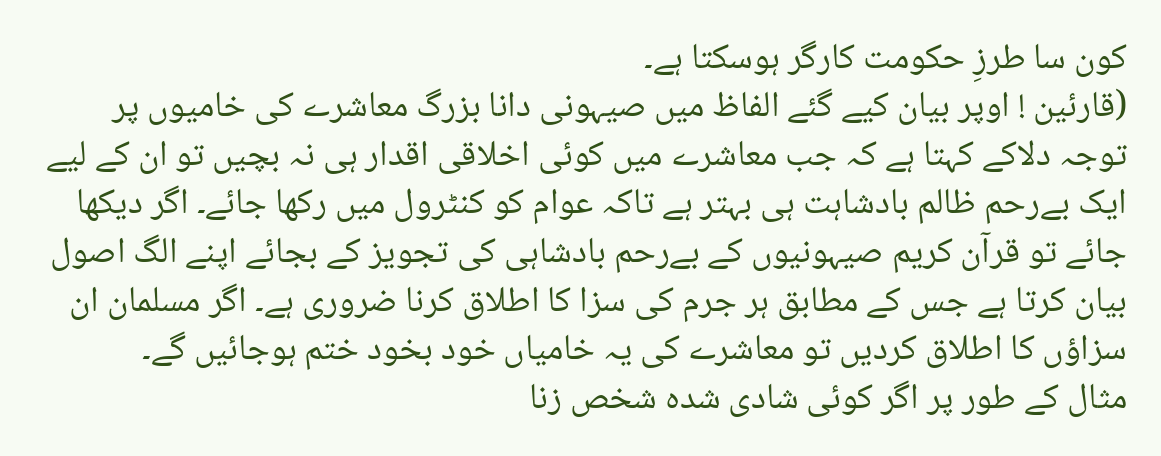کون سا طرزِ حکومت کارگر ہوسکتا ہے۔
(قارئین ! اوپر بیان کیے گئے الفاظ میں صیہونی دانا بزرگ معاشرے کی خامیوں پر توجہ دلاکے کہتا ہے کہ جب معاشرے میں کوئی اخلاقی اقدار ہی نہ بچیں تو ان کے لیے ایک بےرحم ظالم بادشاہت ہی بہتر ہے تاکہ عوام کو کنٹرول میں رکھا جائے۔ اگر دیکھا جائے تو قرآن کریم صیہونیوں کے بےرحم بادشاہی کی تجویز کے بجائے اپنے الگ اصول بیان کرتا ہے جس کے مطابق ہر جرم کی سزا کا اطلاق کرنا ضروری ہے۔ اگر مسلمان ان سزاؤں کا اطلاق کردیں تو معاشرے کی یہ خامیاں خود بخود ختم ہوجائیں گے۔
مثال کے طور پر اگر کوئی شادی شدہ شخص زنا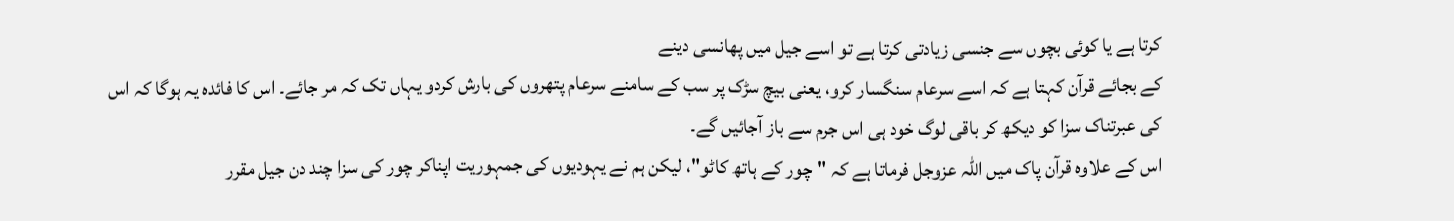کرتا ہے یا کوئی بچوں سے جنسی زیادتی کرتا ہے تو اسے جیل میں پھانسی دینے
کے بجائے قرآن کہتا ہے کہ اسے سرعام سنگسار کرو، یعنی بیچ سڑک پر سب کے سامنے سرعام پتھروں کی بارش کردو یہاں تک کہ مر جائے۔ اس کا فائدہ یہ ہوگا کہ اس کی عبرتناک سزا کو دیکھ کر باقی لوگ خود ہی اس جرم سے باز آجائیں گے۔
اس کے علاوہ قرآن پاک میں اللہ عزوجل فرماتا ہے کہ "چور کے ہاتھ کاٹو"، لیکن ہم نے یہودیوں کی جمہوریت اپناکر چور کی سزا چند دن جیل مقرر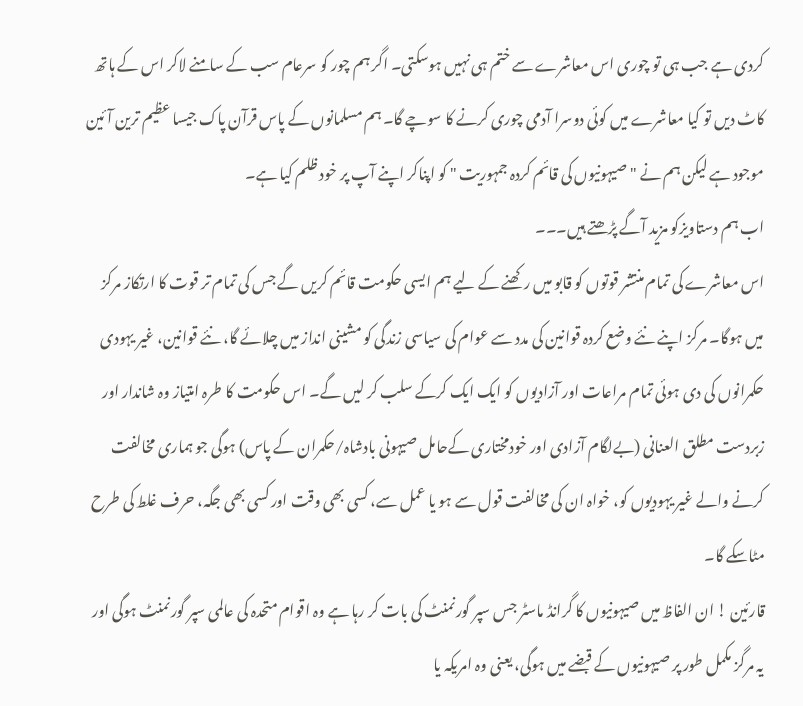کردی ہے جب ہی تو چوری اس معاشرے سے ختم ہی نہیں ہوسکتی۔ اگر ہم چور کو سرعام سب کے سامنے لاکر اس کے ہاتھ کاٹ دیں تو کیا معاشرے میں کوئی دوسرا آدمی چوری کرنے کا سوچے گا۔ ہم مسلمانوں کے پاس قرآن پاک جیسا عظیم ترین آئین موجود ہے لیکن ہم نے "صیہونیوں کی قائم کردہ جمہوریت " کو اپناکر اپنے آپ پر خود ظلم کیا ہے۔
اب ہم دستاویزکو مزید آگے پڑھتے ہیں۔۔۔
اس معاشرے کی تمام منتشر قوتوں کو قابو میں رکھنے کے لیے ہم ایسی حکومت قائم کریں گے جس کی تمام تر قوت کا ارتکاز مرکز میں ہوگا۔ مرکز اپنے نئے وضع کردہ قوانین کی مدد سے عوام کی سیاسی زندگی کو مشینی انداز میں چلائے گا، نئے قوانین، غیر یہودی حکمرانوں کی دی ہوئی تمام مراعات اور آزادیوں کو ایک ایک کرکے سلب کر لیں گے۔ اس حکومت کا طرہ امتیاز وہ شاندار اور زبردست مطلق العنانی (بےلگام آزادی اور خودمختاری کےحامل صیہونی بادشاہ/حکمران کے پاس) ہوگی جو ہماری مخالفت کرنے والے غیر یہودیوں کو، خواہ ان کی مخالفت قول سے ہو یا عمل سے، کسی بھی وقت اور کسی بھی جگہ، حرف غلط کی طرح مٹاسکے گا۔
قارئین ! ان الفاظ میں صیہونیوں کا گرانڈ ماسٹر جس سپر گورنمنٹ کی بات کر رہا ہے وہ اقوام متحدہ کی عالمی سپر گورنمنٹ ہوگی اور یہ مرگز مکمل طور پر صیہونیوں کے قبضے میں ہوگی، یعنی وہ امریکہ یا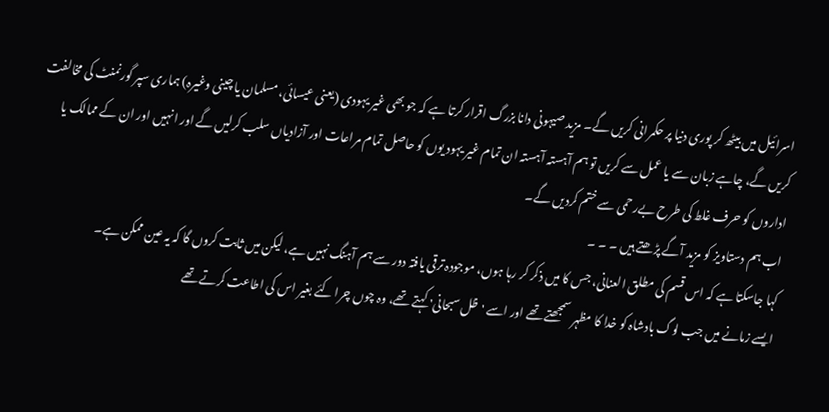اسرائیل میں بیٹھ کر پوری دنیا پر حکمرانی کریں گے۔ مزید صیہونی دانا بزرگ اقرار کرتا ہے کہ جو بھی غیر یہودی (یعنی عیسائی، مسلمان یا چینی وغیرہ) ہماری سپر گورنمنٹ کی مخالفت کریں گے، چاہے زبان سے یا عمل سے کریں تو ہم آہستہ آہستہ ان تمام غیر یہود یوں کو حاصل تمام مراعات اور آزادیاں سلب کرلیں گے اور انہیں اور ان کے ممالک یا اداروں کو حرف غلط کی طرح بےرحمی سے ختم کردیں گے۔
اب ہم دستاویز کو مزید آگے پڑھتے ہیں ۔ ۔ ۔
کہا جاسکتا ہے کہ اس قسم کی مطلق العنانی، جس کا میں ذکر کر رہا ہوں، موجودہ ترقی یافتہ دور سے ہم آہنگ نہیں ہے، لیکن میں ثابت کروں گا کہ یہ عین ممکن ہے۔
ایسے زمانے میں جب لوگ بادشاہ کو خدا کا مظہر سمجھتے تھے اور اسے 'ظل سبحانی' کہتے تھے، وہ چوں چرا کئے بغیر اس کی اطاعت کرتے تھے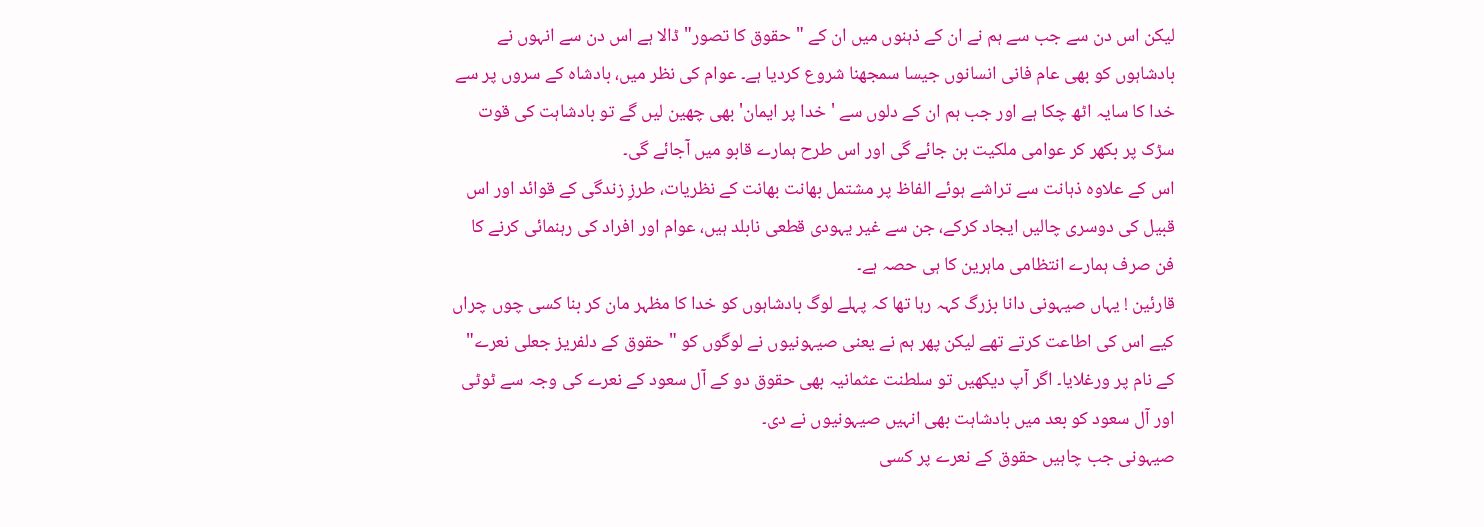لیکن اس دن سے جب سے ہم نے ان کے ذہنوں میں ان کے "حقوق کا تصور" ڈالا ہے اس دن سے انہوں نے بادشاہوں کو بھی عام فانی انسانوں جیسا سمجھنا شروع کردیا ہے۔ عوام کی نظر میں، بادشاہ کے سروں پر سے خدا کا سایہ اٹھ چکا ہے اور جب ہم ان کے دلوں سے 'خدا پر ایمان' بھی چھین لیں گے تو بادشاہت کی قوت سڑک پر بکھر کر عوامی ملکیت بن جائے گی اور اس طرح ہمارے قابو میں آجائے گی۔
اس کے علاوہ ذہانت سے تراشے ہوئے الفاظ پر مشتمل بھانت بھانت کے نظریات، طرزِ زندگی کے قوائد اور اس قبیل کی دوسری چالیں ایجاد کرکے، جن سے غیر یہودی قطعی نابلد ہیں، عوام اور افراد کی رہنمائی کرنے کا فن صرف ہمارے انتظامی ماہرین کا ہی حصہ ہے۔
قارئین ! یہاں صیہونی دانا بزرگ کہہ رہا تھا کہ پہلے لوگ بادشاہوں کو خدا کا مظہر مان کر بنا کسی چوں چراں کیے اس کی اطاعت کرتے تھے لیکن پھر ہم نے یعنی صیہونیوں نے لوگوں کو "حقوق کے دلفریز جعلی نعرے" کے نام پر ورغلایا۔ اگر آپ دیکھیں تو سلطنت عثمانیہ بھی حقوق دو کے آل سعود کے نعرے کی وجہ سے ٹوٹی اور آل سعود کو بعد میں بادشاہت بھی انہیں صیہونیوں نے دی۔
صیہونی جب چاہیں حقوق کے نعرے پر کسی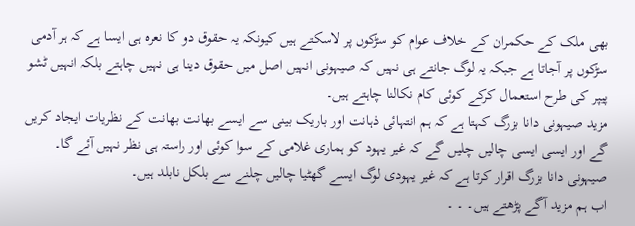بھی ملک کے حکمران کے خلاف عوام کو سڑکوں پر لاسکتے ہیں کیونکہ یہ حقوق دو کا نعرہ ہی ایسا ہے کہ ہر آدمی سڑکوں پر آجاتا ہے جبکہ یہ لوگ جانتے ہی نہیں کہ صیہونی انہیں اصل میں حقوق دینا ہی نہیں چاہتے بلکہ انہیں ٹشو پیپر کی طرح استعمال کرکے کوئی کام نکالنا چاہتے ہیں۔
مزید صیہونی دانا بزرگ کہتا ہے کہ ہم انتہائی ذہانت اور باریک بینی سے ایسے بھانت بھانت کے نظریات ایجاد کریں گے اور ایسی ایسی چالیں چلیں گے کہ غیر یہود کو ہماری غلامی کے سوا کوئی اور راستہ ہی نظر نہیں آئے گا۔ صیہونی دانا بزرگ اقرار کرتا ہے کہ غیر یہودی لوگ ایسے گھٹیا چالیں چلنے سے بلکل نابلد ہیں۔
اب ہم مزید آگے پڑھتے ہیں۔ ۔ ۔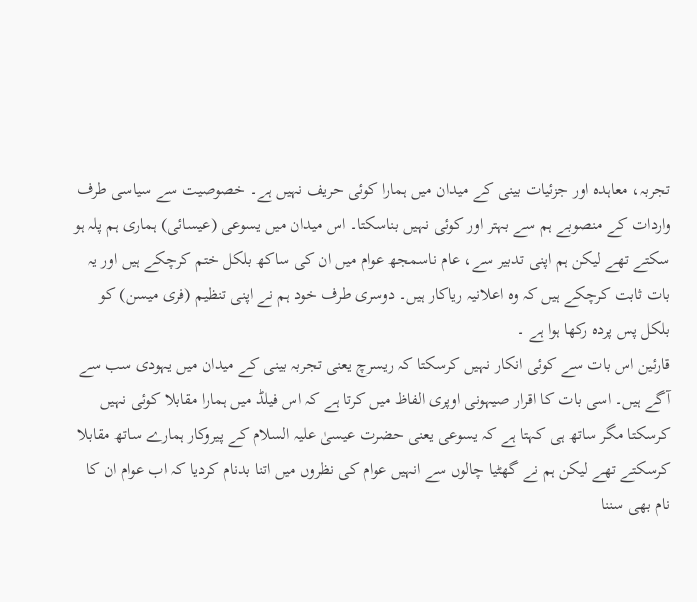تجربہ، معاہدہ اور جزئیات بینی کے میدان میں ہمارا کوئی حریف نہیں ہے۔ خصوصیت سے سیاسی طرف واردات کے منصوبے ہم سے بہتر اور کوئی نہیں بناسکتا۔ اس میدان میں یسوعی (عیسائی) ہماری ہم پلہ ہو سکتے تھے لیکن ہم اپنی تدبیر سے، عام ناسمجھ عوام میں ان کی ساکھ بلکل ختم کرچکے ہیں اور یہ بات ثابت کرچکے ہیں کہ وہ اعلانیہ ریاکار ہیں۔ دوسری طرف خود ہم نے اپنی تنظیم (فری میسن) کو بلکل پس پردہ رکھا ہوا ہے ۔
قارئین اس بات سے کوئی انکار نہیں کرسکتا کہ ریسرچ یعنی تجربہ بینی کے میدان میں یہودی سب سے آگے ہیں۔ اسی بات کا اقرار صیہونی اوپری الفاظ میں کرتا ہے کہ اس فیلڈ میں ہمارا مقابلا کوئی نہیں کرسکتا مگر ساتھ ہی کہتا ہے کہ یسوعی یعنی حضرت عیسیٰ علیہ السلام کے پیروکار ہمارے ساتھ مقابلا کرسکتے تھے لیکن ہم نے گھٹیا چالوں سے انہیں عوام کی نظروں میں اتنا بدنام کردیا کہ اب عوام ان کا نام بھی سننا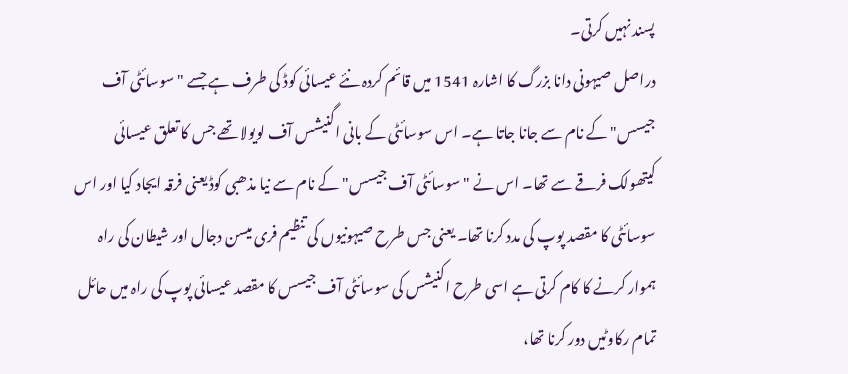پسند نہیں کرتی۔
دراصل صیہونی دانا بزرگ کا اشارہ 1541 میں قائم کردہ نئے عیسائی کوڈ کی طرف ہے جسے "سوسائٹی آف جیسس" کے نام سے جانا جاتا ہے۔ اس سوسائٹی کے بانی اگنیشس آف لویولا تھے جس کا تعلق عیسائی کیتھولک فرقے سے تھا۔ اس نے "سوسائٹی آف جیسس" کے نام سے نیا مذھبی کوڈ یعنی فرقہ ایجاد کیا اور اس سوسائٹی کا مقصد پوپ کی مدد کرنا تھا۔ یعنی جس طرح صیہونیوں کی تنظیم فری میسن دجال اور شیطان کی راہ ہموار کرنے کا کام کرتی ہے اسی طرح اکنیشس کی سوسائٹی آف جیسس کا مقصد عیسائی پوپ کی راہ میں حائل تمام رکاوٹیں دور کرنا تھا،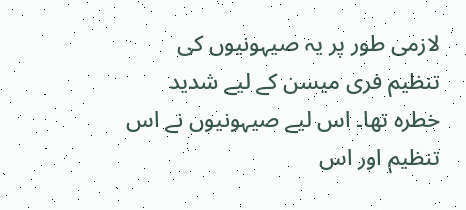لازمی طور پر یہ صیہونیوں کی تنظیم فری میسن کے لیے شدید خطرہ تھا۔ اس لیے صیہونیوں نے اس تنظیم اور اس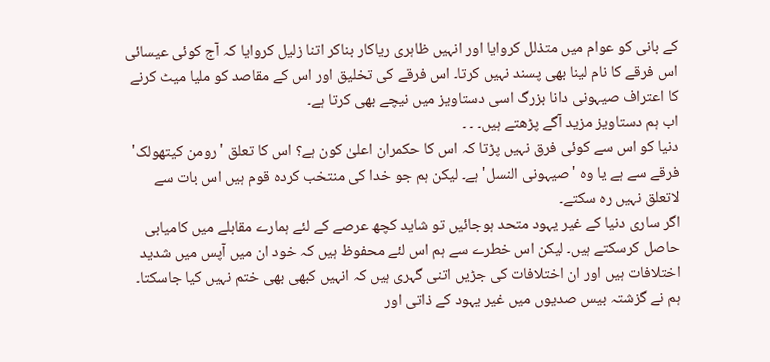کے بانی کو عوام میں متذلل کروایا اور انہیں ظاہری ریاکار بناکر اتنا زلیل کروایا کہ آج کوئی عیسائی اس فرقے کا نام لینا بھی پسند نہیں کرتا۔ اس فرقے کی تخلیق اور اس کے مقاصد کو ملیا میٹ کرنے کا اعتراف صیہونی دانا بزرگ اسی دستاویز میں نیچے بھی کرتا ہے۔
اب ہم دستاویز مزید آگے پڑھتے ہیں۔ ۔ ۔
دنیا کو اس سے کوئی فرق نہیں پڑتا کہ اس کا حکمران اعلیٰ کون ہے؟ اس کا تعلق 'رومن کیتھولک' فرقے سے ہے یا وہ 'صیہونی النسل' ہے۔ لیکن ہم جو خدا کی منتخب کردہ قوم ہیں اس بات سے لاتعلق نہیں رہ سکتے۔
اگر ساری دنیا کے غیر یہود متحد ہوجائیں تو شاید کچھ عرصے کے لئے ہمارے مقابلے میں کامیابی حاصل کرسکتے ہیں۔ لیکن اس خطرے سے ہم اس لئے محفوظ ہیں کہ خود ان میں آپس میں شدید اختلافات ہیں اور ان اختلافات کی جڑیں اتنی گہری ہیں کہ انہیں کبھی بھی ختم نہیں کیا جاسکتا۔ ہم نے گزشتہ بیس صدیوں میں غیر یہود کے ذاتی اور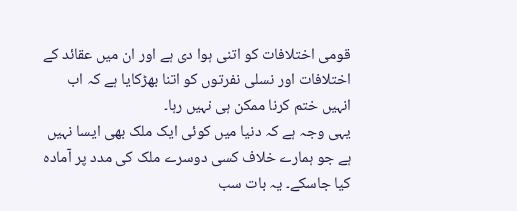قومی اختلافات کو اتنی ہوا دی ہے اور ان میں عقائد کے اختلافات اور نسلی نفرتوں کو اتنا بھڑکایا ہے کہ اب انہیں ختم کرنا ممکن ہی نہیں رہا۔
یہی وجہ ہے کہ دنیا میں کوئی ایک ملک بھی ایسا نہیں ہے جو ہمارے خلاف کسی دوسرے ملک کی مدد پر آمادہ کیا جاسکے۔ یہ بات سب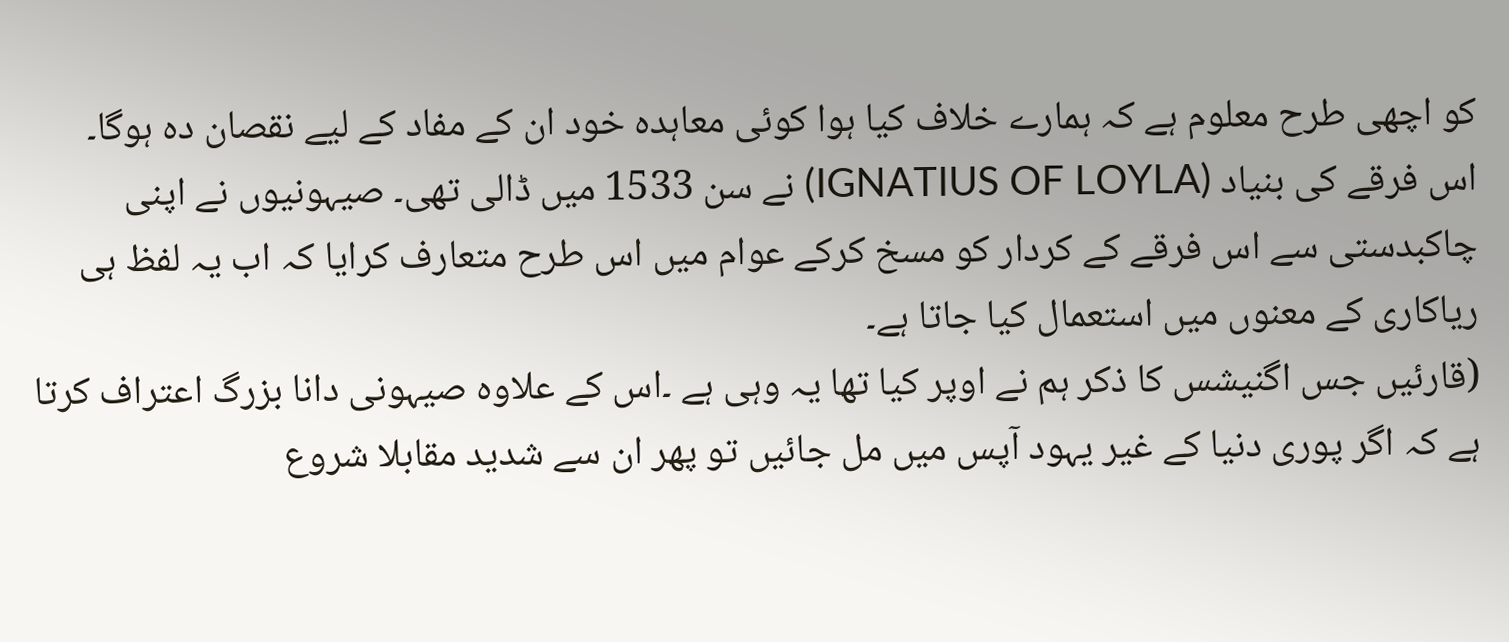کو اچھی طرح معلوم ہے کہ ہمارے خلاف کیا ہوا کوئی معاہدہ خود ان کے مفاد کے لیے نقصان دہ ہوگا۔
اس فرقے کی بنیاد (IGNATIUS OF LOYLA) نے سن 1533 میں ڈالی تھی۔ صیہونیوں نے اپنی چاکبدستی سے اس فرقے کے کردار کو مسخ کرکے عوام میں اس طرح متعارف کرایا کہ اب یہ لفظ ہی ریاکاری کے معنوں میں استعمال کیا جاتا ہے۔
(قارئیں جس اگنیشس کا ذکر ہم نے اوپر کیا تھا یہ وہی ہے ۔اس کے علاوہ صیہونی دانا بزرگ اعتراف کرتا ہے کہ اگر پوری دنیا کے غیر یہود آپس میں مل جائیں تو پھر ان سے شدید مقابلا شروع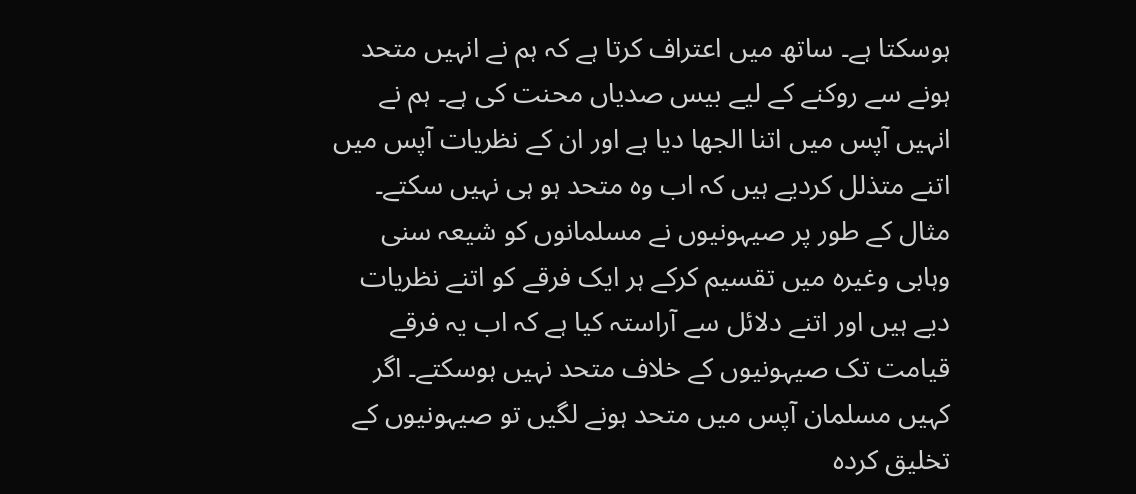ہوسکتا ہے۔ ساتھ میں اعتراف کرتا ہے کہ ہم نے انہیں متحد ہونے سے روکنے کے لیے بیس صدیاں محنت کی ہے۔ ہم نے انہیں آپس میں اتنا الجھا دیا ہے اور ان کے نظریات آپس میں اتنے متذلل کردیے ہیں کہ اب وہ متحد ہو ہی نہیں سکتے۔ مثال کے طور پر صیہونیوں نے مسلمانوں کو شیعہ سنی وہابی وغیرہ میں تقسیم کرکے ہر ایک فرقے کو اتنے نظریات دیے ہیں اور اتنے دلائل سے آراستہ کیا ہے کہ اب یہ فرقے قیامت تک صیہونیوں کے خلاف متحد نہیں ہوسکتے۔ اگر کہیں مسلمان آپس میں متحد ہونے لگیں تو صیہونیوں کے تخلیق کردہ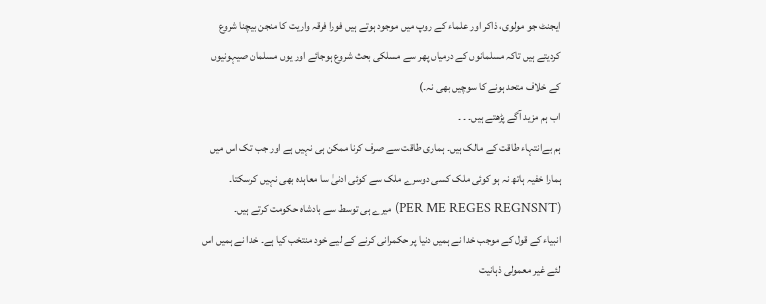ایجنٹ جو مولوی، ذاکر اور علماء کے روپ میں موجود ہوتے ہیں فورا فرقہ واریت کا منجن بیچنا شروع کردیتے ہیں تاکہ مسلمانوں کے درمیاں پھر سے مسلکی بحث شروع ہوجائے اور یوں مسلمان صیہونیوں کے خلاف متحد ہونے کا سوچیں بھی نہ۔)
اب ہم مزید آگے پڑھتے ہیں۔ ۔ ۔
ہم بےانتہاء طاقت کے مالک ہیں۔ ہماری طاقت سے صرف کرنا ممکن ہی نہیں ہے اور جب تک اس میں ہمارا خفیہ ہاتھ نہ ہو کوئی ملک کسی دوسرے ملک سے کوئی ادنیٰ سا معاہدہ بھی نہیں کرسکتا۔ (PER ME REGES REGNSNT) میرے ہی توسط سے بادشاہ حکومت کرتے ہیں۔
انبیاء کے قول کے موجب خدا نے ہمیں دنیا پر حکمرانی کرنے کے لیے خود منتخب کیا ہے۔ خدا نے ہمیں اس لئے غیر معمولی ذہانیت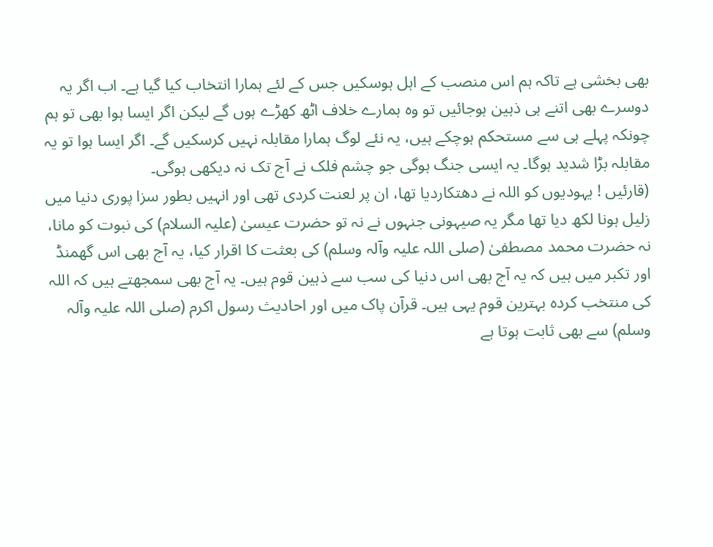بھی بخشی ہے تاکہ ہم اس منصب کے اہل ہوسکیں جس کے لئے ہمارا انتخاب کیا گیا ہے۔ اب اگر یہ دوسرے بھی اتنے ہی ذہین ہوجائیں تو وہ ہمارے خلاف اٹھ کھڑے ہوں گے لیکن اگر ایسا ہوا بھی تو ہم چونکہ پہلے ہی سے مستحکم ہوچکے ہیں، یہ نئے لوگ ہمارا مقابلہ نہیں کرسکیں گے۔ اگر ایسا ہوا تو یہ مقابلہ بڑا شدید ہوگا۔ یہ ایسی جنگ ہوگی جو چشم فلک نے آج تک نہ دیکھی ہوگی۔
(قارئیں ! یہودیوں کو اللہ نے دھتکاردیا تھا، ان پر لعنت کردی تھی اور انہیں بطور سزا پوری دنیا میں زلیل ہونا لکھ دیا تھا مگر یہ صیہونی جنہوں نے نہ تو حضرت عیسیٰ (علیہ السلام) کی نبوت کو مانا، نہ حضرت محمد مصطفیٰ (صلی اللہ علیہ وآلہ وسلم) کی بعثت کا اقرار کیا، یہ آج بھی اس گھمنڈ اور تکبر میں ہیں کہ یہ آج بھی اس دنیا کی سب سے ذہین قوم ہیں۔ یہ آج بھی سمجھتے ہیں کہ اللہ کی منتخب کردہ بہترین قوم یہی ہیں۔ قرآن پاک میں اور احادیث رسول اکرم (صلی اللہ علیہ وآلہ وسلم) سے بھی ثابت ہوتا ہے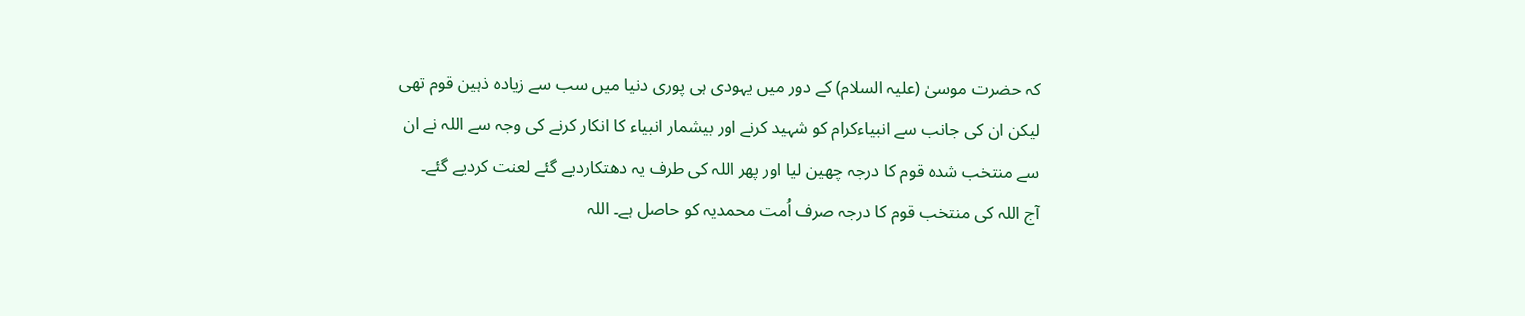کہ حضرت موسیٰ (علیہ السلام) کے دور میں یہودی ہی پوری دنیا میں سب سے زیادہ ذہین قوم تھی لیکن ان کی جانب سے انبیاءکرام کو شہید کرنے اور بیشمار انبیاء کا انکار کرنے کی وجہ سے اللہ نے ان سے منتخب شدہ قوم کا درجہ چھین لیا اور پھر اللہ کی طرف یہ دھتکاردیے گئے لعنت کردیے گئے۔
آج اللہ کی منتخب قوم کا درجہ صرف اُمت محمدیہ کو حاصل ہے۔ اللہ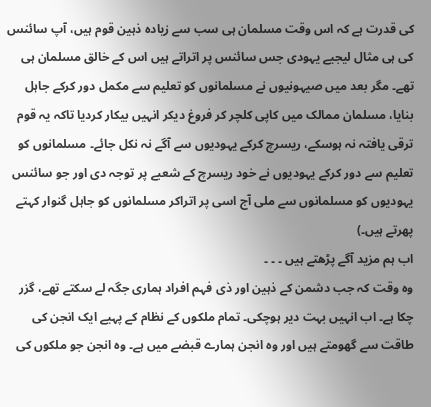کی قدرت ہے کہ اس وقت مسلمان ہی سب سے زیادہ ذہین قوم ہیں، آپ سائنس کی ہی مثال لیجیے یہودی جس سائنس پر اتراتے ہیں اس کے خالق مسلمان ہی تھے۔ مگر بعد میں صیہونیوں نے مسلمانوں کو تعلیم سے مکمل دور کرکے جاہل بنایا، مسلمان ممالک میں کاپی کلچر کر فروغ دیکر انہیں بیکار کردیا تاکہ یہ قوم ترقی یافتہ نہ ہوسکے، ریسرچ کرکے یہودیوں سے آگے نہ نکل جائے۔ مسلمانوں کو تعلیم سے دور کرکے یہودیوں نے خود ریسرچ کے شعبے پر توجہ دی اور جو سائنس یہودیوں کو مسلمانوں سے ملی آج اسی پر اتراکر مسلمانوں کو جاہل گنوار کہتے پھرتے ہیں۔)
اب ہم مزید آگے پڑھتے ہیں ۔ ۔ ۔
وہ وقت کہ جب دشمن کے ذہین اور ذی فہم افراد ہماری جگہ لے سکتے تھے، گزر چکا ہے۔ اب انہیں بہت دیر ہوچکی۔ تمام ملکوں کے نظام کے پہیے ایک انجن کی طاقت سے گھومتے ہیں اور وہ انجن ہمارے قبضے میں ہے۔ وہ انجن جو ملکوں کی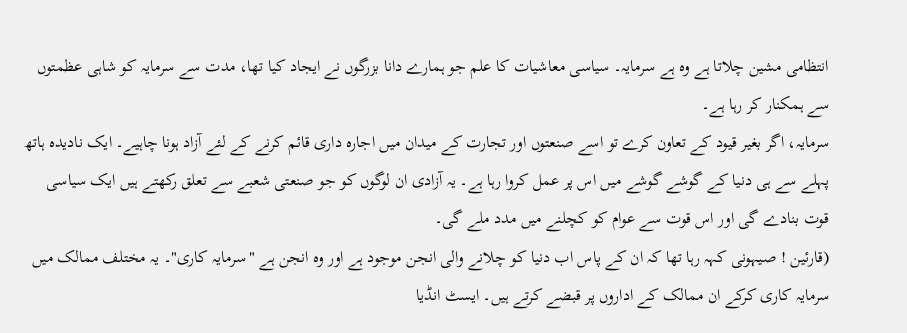انتظامی مشین چلاتا ہے وہ ہے سرمایہ۔ سیاسی معاشیات کا علم جو ہمارے دانا بزرگوں نے ایجاد کیا تھا، مدت سے سرمایہ کو شاہی عظمتوں سے ہمکنار کر رہا ہے۔
سرمایہ، اگر بغیر قیود کے تعاون کرے تو اسے صنعتوں اور تجارت کے میدان میں اجارہ داری قائم کرنے کے لئے آزاد ہونا چاہیے۔ ایک نادیدہ ہاتھ پہلے سے ہی دنیا کے گوشے گوشے میں اس پر عمل کروا رہا ہے۔ یہ آزادی ان لوگوں کو جو صنعتی شعبے سے تعلق رکھتے ہیں ایک سیاسی قوت بنادے گی اور اس قوت سے عوام کو کچلنے میں مدد ملے گی۔
(قارئین ! صیہونی کہہ رہا تھا کہ ان کے پاس اب دنیا کو چلانے والی انجن موجود ہے اور وہ انجن ہے "سرمایہ کاری"۔ یہ مختلف ممالک میں سرمایہ کاری کرکے ان ممالک کے اداروں پر قبضے کرتے ہیں۔ ایسٹ انڈیا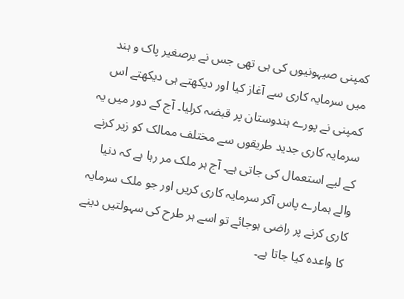کمپنی صیہونیوں کی ہی تھی جس نے برصغیر پاک و ہند میں سرمایہ کاری سے آغاز کیا اور دیکھتے ہی دیکھتے اس کمپنی نے پورے ہندوستان پر قبضہ کرلیا۔ آج کے دور میں یہ سرمایہ کاری جدید طریقوں سے مختلف ممالک کو زیر کرنے کے لیے استعمال کی جاتی ہے۔ آج ہر ملک مر رہا ہے کہ دنیا والے ہمارے پاس آکر سرمایہ کاری کریں اور جو ملک سرمایہ کاری کرنے پر راضی ہوجائے تو اسے ہر طرح کی سہولتیں دینے کا واعدہ کیا جاتا ہے۔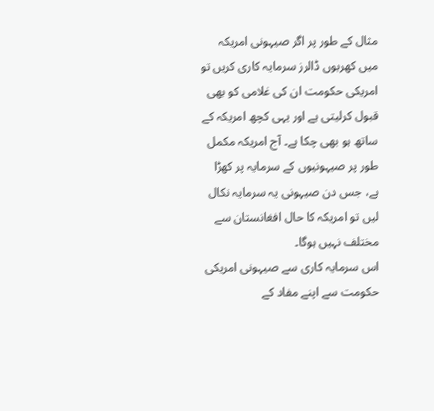مثال کے طور پر اگر صیہونی امریکہ میں کھربوں ڈالرز سرمایہ کاری کریں تو امریکی حکومت ان کی غلامی کو بھی قبول کرلیتی ہے اور یہی کچھ امریکہ کے ساتھ ہو بھی چکا ہے۔ آج امریکہ مکمل طور پر صیہونیوں کے سرمایہ پر کھڑا ہے، جس دن صیہونی یہ سرمایہ نکال لیں تو امریکہ کا حال افغانستان سے مختلف نہیں ہوگا۔
اس سرمایہ کاری سے صیہونی امریکی حکومت سے اپنے مفاد کے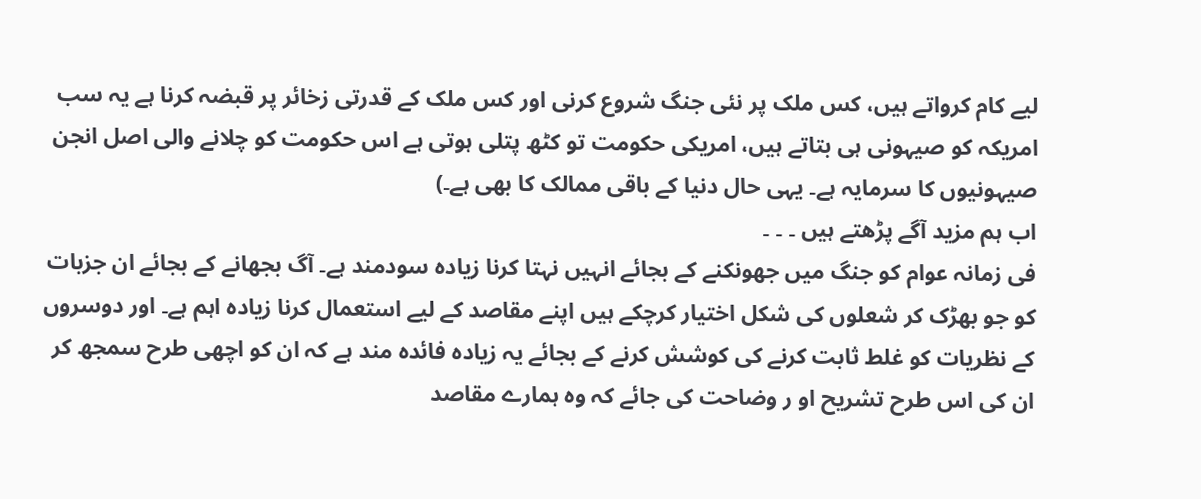لیے کام کرواتے ہیں، کس ملک پر نئی جنگ شروع کرنی اور کس ملک کے قدرتی زخائر پر قبضہ کرنا ہے یہ سب امریکہ کو صیہونی ہی بتاتے ہیں، امریکی حکومت تو کٹھ پتلی ہوتی ہے اس حکومت کو چلانے والی اصل انجن صیہونیوں کا سرمایہ ہے۔ یہی حال دنیا کے باقی ممالک کا بھی ہے۔)
اب ہم مزید آگے پڑھتے ہیں ۔ ۔ ۔
فی زمانہ عوام کو جنگ میں جھونکنے کے بجائے انہیں نہتا کرنا زیادہ سودمند ہے۔ آگ بجھانے کے بجائے ان جزبات کو جو بھڑک کر شعلوں کی شکل اختیار کرچکے ہیں اپنے مقاصد کے لیے استعمال کرنا زیادہ اہم ہے۔ اور دوسروں کے نظریات کو غلط ثابت کرنے کی کوشش کرنے کے بجائے یہ زیادہ فائدہ مند ہے کہ ان کو اچھی طرح سمجھ کر ان کی اس طرح تشریح او ر وضاحت کی جائے کہ وہ ہمارے مقاصد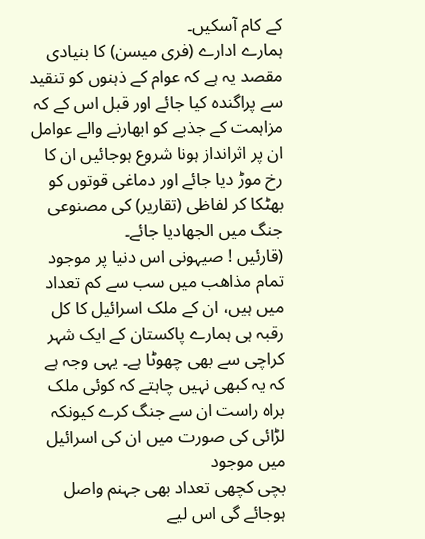کے کام آسکیں۔
ہمارے ادارے (فری میسن) کا بنیادی مقصد یہ ہے کہ عوام کے ذہنوں کو تنقید سے پراگندہ کیا جائے اور قبل اس کے کہ مزاہمت کے جذبے کو ابھارنے والے عوامل ان پر اثرانداز ہونا شروع ہوجائیں ان کا رخ موڑ دیا جائے اور دماغی قوتوں کو بھٹکا کر لفاظی (تقاریر) کی مصنوعی جنگ میں الجھادیا جائے۔
(قارئیں ! صیہونی اس دنیا پر موجود تمام مذاھب میں سب سے کم تعداد میں ہیں، ان کے ملک اسرائیل کا کل رقبہ ہی ہمارے پاکستان کے ایک شہر کراچی سے بھی چھوٹا ہے۔ یہی وجہ ہے کہ یہ کبھی نہیں چاہتے کہ کوئی ملک براہ راست ان سے جنگ کرے کیونکہ لڑائی کی صورت میں ان کی اسرائیل میں موجود
بچی کچھی تعداد بھی جہنم واصل ہوجائے گی اس لیے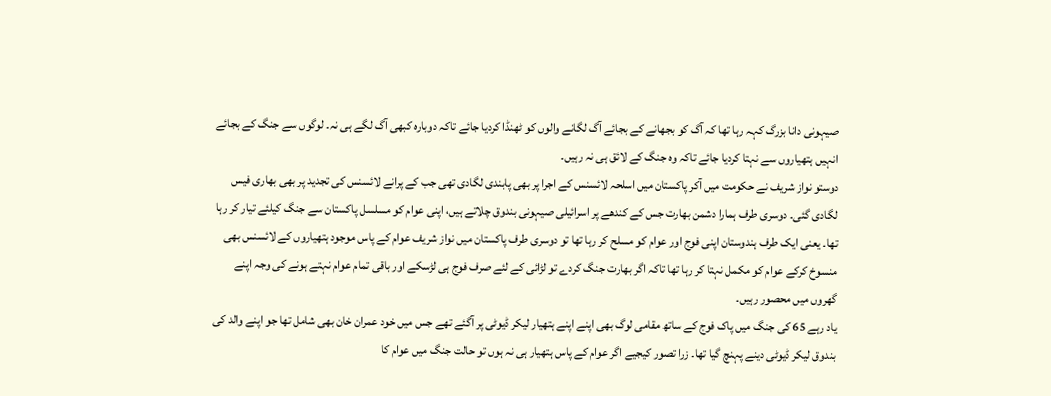صیہونی دانا بزرگ کہہ رہا تھا کہ آگ کو بجھانے کے بجائے آگ لگانے والوں کو ٹھنڈا کردیا جائے تاکہ دوبارہ کبھی آگ لگے ہی نہ۔ لوگوں سے جنگ کے بجائے انہیں ہتھیاروں سے نہتا کردیا جائے تاکہ وہ جنگ کے لائق ہی نہ رہیں۔
دوستو نواز شریف نے حکومت میں آکر پاکستان میں اسلحہ لائسنس کے اجرا پر بھی پابندی لگادی تھی جب کے پرانے لائسنس کی تجدید پر بھی بھاری فیس لگادی گئی۔ دوسری طرف ہمارا دشمن بھارت جس کے کندھے پر اسرائیلی صیہونی بندوق چلاتے ہیں، اپنی عوام کو مسلسل پاکستان سے جنگ کیلئے تیار کر رہا تھا۔ یعنی ایک طرف ہندوستان اپنی فوج اور عوام کو مسلح کر رہا تھا تو دوسری طرف پاکستان میں نواز شریف عوام کے پاس موجود ہتھیاروں کے لائسنس بھی منسوخ کرکے عوام کو مکمل نہتا کر رہا تھا تاکہ اگر بھارت جنگ کردے تو لڑائی کے لئے صرف فوج ہی لڑسکے اور باقی تمام عوام نہتے ہونے کی وجہ اپنے گھروں میں محصور رہیں۔
یاد رہے 65 کی جنگ میں پاک فوج کے ساتھ مقامی لوگ بھی اپنے اپنے ہتھیار لیکر ڈیوٹی پر آگئے تھے جس میں خود عمران خان بھی شامل تھا جو اپنے والد کی بندوق لیکر ڈیوٹی دینے پہنچ گیا تھا۔ زرا تصور کیجیے اگر عوام کے پاس ہتھیار ہی نہ ہوں تو حالت جنگ میں عوام کا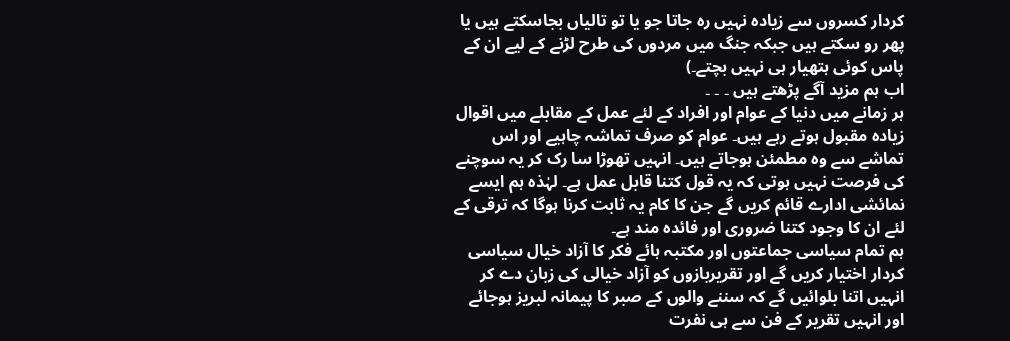کردار کسروں سے زیادہ نہیں رہ جاتا جو یا تو تالیاں بجاسکتے ہیں یا پھر رو سکتے ہیں جبکہ جنگ میں مردوں کی طرح لڑنے کے لیے ان کے پاس کوئی ہتھیار ہی نہیں بچتے۔)
اب ہم مزید آگے پڑھتے ہیں ۔ ۔ ۔
ہر زمانے میں دنیا کے عوام اور افراد کے لئے عمل کے مقابلے میں اقوال زیادہ مقبول ہوتے رہے ہیں۔ عوام کو صرف تماشہ چاہیے اور اس تماشے سے وہ مطمئن ہوجاتے ہیں۔ انہیں تھوڑا سا رک کر یہ سوچنے کی فرصت نہیں ہوتی کہ یہ قول کتنا قابل عمل ہے۔ لہٰذہ ہم ایسے نمائشی ادارے قائم کریں گے جن کا کام یہ ثابت کرنا ہوگا کہ ترقی کے لئے ان کا وجود کتنا ضروری اور فائدہ مند ہے۔
ہم تمام سیاسی جماعتوں اور مکتبہ ہائے فکر کا آزاد خیال سیاسی کردار اختیار کریں گے اور تقریربازوں کو آزاد خیالی کی زبان دے کر انہیں اتنا بلوائیں گے کہ سننے والوں کے صبر کا پیمانہ لبریز ہوجائے اور انہیں تقریر کے فن سے ہی نفرت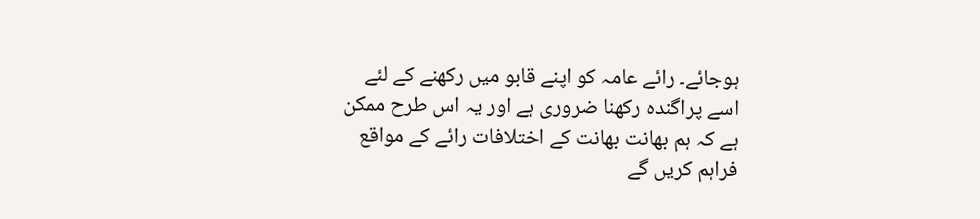ہوجائے۔ رائے عامہ کو اپنے قابو میں رکھنے کے لئے اسے پراگندہ رکھنا ضروری ہے اور یہ اس طرح ممکن ہے کہ ہم بھانت بھانت کے اختلافات رائے کے مواقع فراہم کریں گے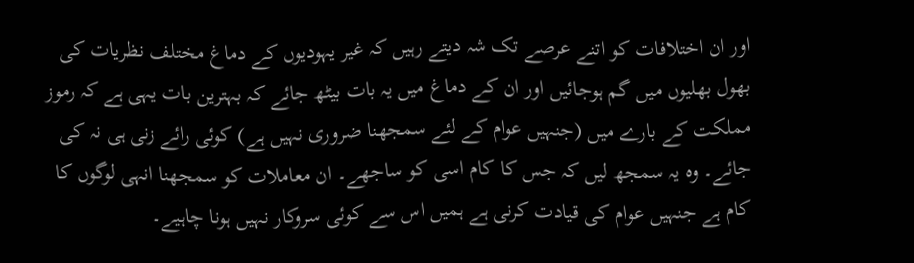اور ان اختلافات کو اتنے عرصے تک شہ دیتے رہیں کہ غیر یہودیوں کے دماغ مختلف نظریات کی بھول بھلیوں میں گم ہوجائیں اور ان کے دماغ میں یہ بات بیٹھ جائے کہ بہترین بات یہی ہے کہ رموز مملکت کے بارے میں (جنہیں عوام کے لئے سمجھنا ضروری نہیں ہے) کوئی رائے زنی ہی نہ کی جائے۔ وہ یہ سمجھ لیں کہ جس کا کام اسی کو ساجھے۔ ان معاملات کو سمجھنا انہی لوگوں کا کام ہے جنہیں عوام کی قیادت کرنی ہے ہمیں اس سے کوئی سروکار نہیں ہونا چاہیے۔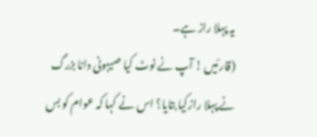یہ پہلا راز ہے۔
(قارئیں ! آپ نے نوٹ کیا صیہونی دانا بزرگ نے پہلا رازکیا بتایا؟ اس نے کہا کہ عوام کو بس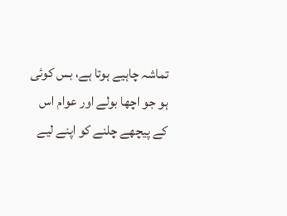تماشہ چاہیے ہوتا ہے، بس کوئی ہو جو اچھا بولے اور عوام اس کے پیچھے چلنے کو اپنے لیے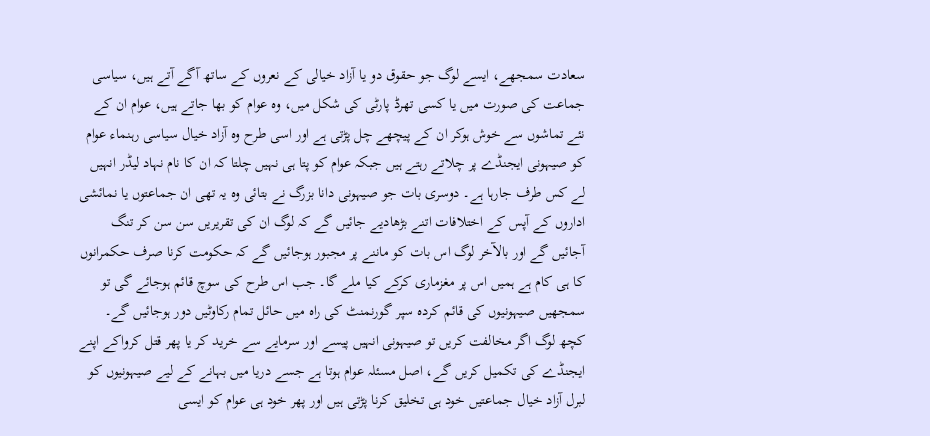سعادت سمجھے، ایسے لوگ جو حقوق دو یا آزاد خیالی کے نعروں کے ساتھ آگے آتے ہیں، سیاسی جماعت کی صورت میں یا کسی تھرڈ پارٹی کی شکل میں، وہ عوام کو بھا جاتے ہیں، عوام ان کے نئے تماشوں سے خوش ہوکر ان کے پیچھے چل پڑتی ہے اور اسی طرح وہ آزاد خیال سیاسی رہنماء عوام کو صیہونی ایجنڈے پر چلاتے رہتے ہیں جبکہ عوام کو پتا ہی نہیں چلتا کہ ان کا نام نہاد لیڈر انہیں لے کس طرف جارہا ہے۔ دوسری بات جو صیہونی دانا بزرگ نے بتائی وہ یہ تھی ان جماعتوں یا نمائشی اداروں کے آپس کے اختلافات اتنے بڑھادیے جائیں گے کہ لوگ ان کی تقریریں سن سن کر تنگ آجائیں گے اور بالآخر لوگ اس بات کو ماننے پر مجبور ہوجائیں گے کہ حکومت کرنا صرف حکمرانوں کا ہی کام ہے ہمیں اس پر مغزماری کرکے کیا ملے گا۔ جب اس طرح کی سوچ قائم ہوجائے گی تو سمجھیں صیہونیوں کی قائم کردہ سپر گورنمنٹ کی راہ میں حائل تمام رکاوٹیں دور ہوجائیں گے۔ کچھ لوگ اگر مخالفت کریں تو صیہونی انہیں پیسے اور سرمایے سے خرید کر یا پھر قتل کرواکے اپنے ایجنڈے کی تکمیل کریں گے، اصل مسئلہ عوام ہوتا ہے جسے دریا میں بہانے کے لیے صیہونیوں کو لبرل آزاد خیال جماعتیں خود ہی تخلیق کرنا پڑتی ہیں اور پھر خود ہی عوام کو ایسی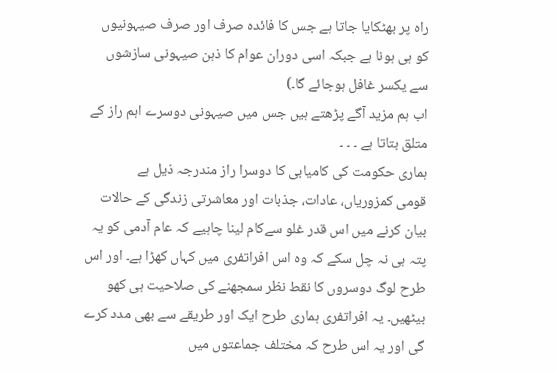راہ پر بھٹکایا جاتا ہے جس کا فائدہ صرف اور صرف صیہونیوں کو ہی ہونا ہے جبکہ اسی دوران عوام کا ذہن صیہونی سازشوں سے یکسر غافل ہوجائے گا۔)
اب ہم مزید آگے پڑھتے ہیں جس میں صیہونی دوسرے اہم راز کے متلق بتاتا ہے ۔ ۔ ۔
ہماری حکومت کی کامیابی کا دوسرا راز مندرجہ ذیل ہے
قومی کمزوریاں، عادات، جذبات اور معاشرتی زندگی کے حالات بیان کرنے میں اس قدر غلو سےکام لینا چاہیے کہ عام آدمی کو یہ پتہ ہی نہ چل سکے کہ وہ اس افراتفری میں کہاں کھڑا ہے۔ اور اس طرح لوگ دوسروں کا نقط نظر سمجھنے کی صلاحیت ہی کھو بیٹھیں۔ یہ افراتفری ہماری طرح ایک اور طریقے سے بھی مدد کرے گی اور یہ اس طرح کہ مختلف جماعتوں میں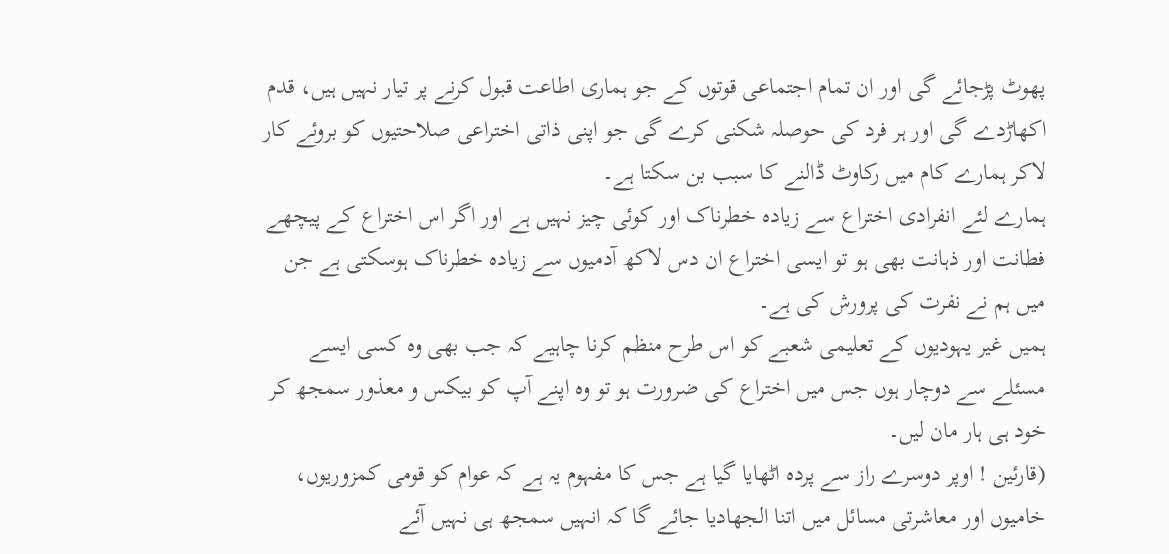پھوٹ پڑجائے گی اور ان تمام اجتماعی قوتوں کے جو ہماری اطاعت قبول کرنے پر تیار نہیں ہیں، قدم اکھاڑدے گی اور ہر فرد کی حوصلہ شکنی کرے گی جو اپنی ذاتی اختراعی صلاحتیوں کو بروئے کار لاکر ہمارے کام میں رکاوٹ ڈالنے کا سبب بن سکتا ہے۔
ہمارے لئے انفرادی اختراع سے زیادہ خطرناک اور کوئی چیز نہیں ہے اور اگر اس اختراع کے پیچھے فطانت اور ذہانت بھی ہو تو ایسی اختراع ان دس لاکھ آدمیوں سے زیادہ خطرناک ہوسکتی ہے جن میں ہم نے نفرت کی پرورش کی ہے۔
ہمیں غیر یہودیوں کے تعلیمی شعبے کو اس طرح منظم کرنا چاہیے کہ جب بھی وہ کسی ایسے مسئلے سے دوچار ہوں جس میں اختراع کی ضرورت ہو تو وہ اپنے آپ کو بیکس و معذور سمجھ کر خود ہی ہار مان لیں۔
(قارئین ! اوپر دوسرے راز سے پردہ اٹھایا گیا ہے جس کا مفہوم یہ ہے کہ عوام کو قومی کمزوریوں، خامیوں اور معاشرتی مسائل میں اتنا الجھادیا جائے گا کہ انہیں سمجھ ہی نہیں آئے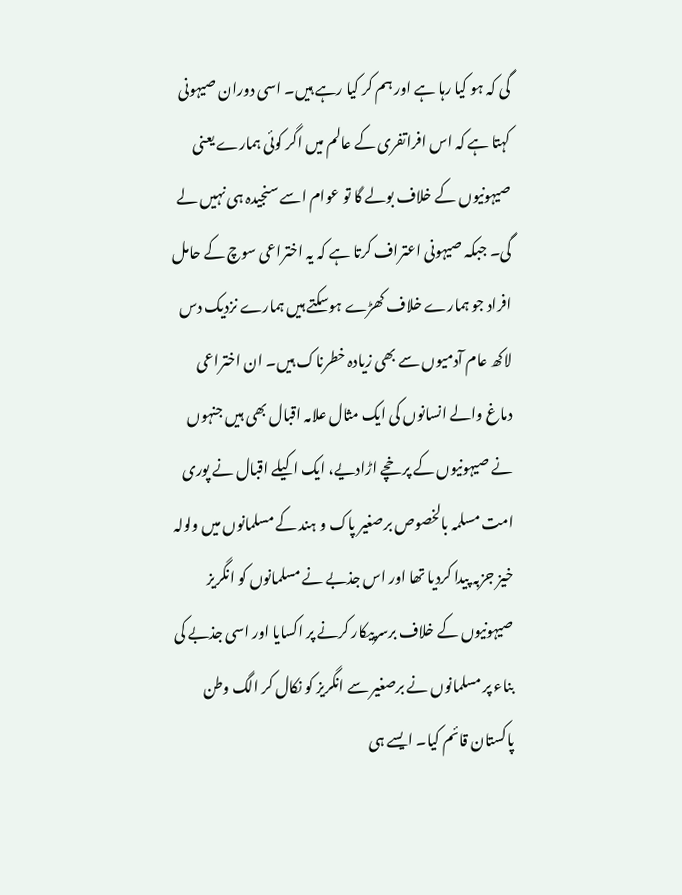گی کہ ہو کیا رہا ہے اور ہم کر کیا رہے ہیں۔ اسی دوران صیہونی کہتا ہے کہ اس افراتفری کے عالم میں اگر کوئی ہمارے یعنی صیہونیوں کے خلاف بولے گا تو عوام اسے سنجیدہ ہی نہیں لے گی۔ جبکہ صیہونی اعتراف کرتا ہے کہ یہ اختراعی سوچ کے حامل افراد جو ہمارے خلاف کھڑے ہوسکتے ہیں ہمارے نزدیک دس لاکھ عام آدمیوں سے بھی زیادہ خطرناک ہیں۔ ان اختراعی دماغ والے انسانوں کی ایک مثال علامہ اقبال بھی ہیں جنہوں نے صیہونیوں کے پرخچے اڑادیے، ایک اکیلے اقبال نے پوری امت مسلمہ بالخصوص برصغیر پاک و ہند کے مسلمانوں میں ولولہ خیز جزبہ پیدا کردیا تھا اور اس جذبے نے مسلمانوں کو انگریز صیہونیوں کے خلاف برسرپیکار کرنے پر اکسایا اور اسی جذبے کی بناء پر مسلمانوں نے برصغیر سے انگریز کو نکال کر الگ وطن پاکستان قائم کیا۔ ایسے ہی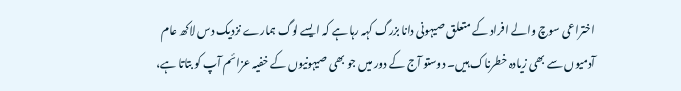اختراعی سوچ والے افراد کے متعلق صیہونی دانا بزرگ کہہ رہا ہے کہ ایسے لوگ ہمارے نزدیک دس لاکھ عام آدمیوں سے بھی زیادہ خطرناک ہیں۔ دوستو آج کے دور میں جو بھی صیہونیوں کے خفیہ عزائم آپ کو بتاتا ہے،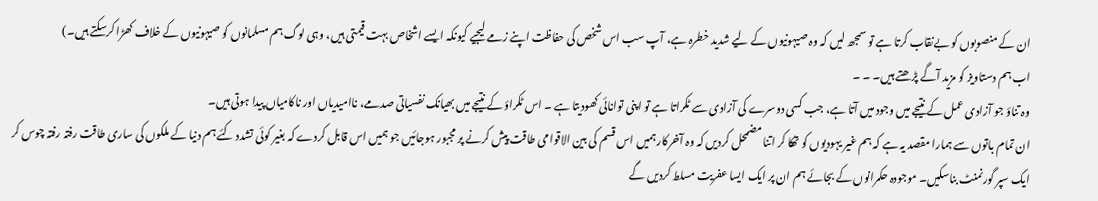ان کے منصوبوں کو بےنقاب کرتا ہے تو سمجھ لیں کہ وہ صیہونیوں کے لیے شدید خطرہ ہے، آپ سب اس شخص کی حفاظت اپنے زمے لیجیے کیونکہ ایسے اشخاص بہت قیمتی ہیں، وہی لوگ ہم مسلمانوں کو صیہونیوں کے خلاف کھڑا کرسکتے ہیں۔)
اب ہم دستاویز کو مزید آگے پڑھتے ہیں۔ ۔ ۔
وہ تناؤ جو آزادی عمل کے نتیجے میں وجود میں آتا ہے، جب کسی دوسرے کی آزادی سے ٹکراتا ہے تو اپنی توانائی کھودیتا ہے ۔ اس ٹکراؤ کے نتیجے میں بھیانک نفسیاتی صدمے، ناامیدیاں اور ناکامیاں پیدا ہوتی ہیں۔
ان تمام باتوں سے ہمارا مقصد یہ ہے کہ ہم غیر یہودیوں کو تھکا کر اتنا مضمحل کردیں کہ وہ آخرکار ہمیں اس قسم کی بین الاقوامی طاقت پیش کرنے پر مجبور ہوجائیں جو ہمیں اس قابل کردے کہ بغیر کوئی تشدد کئے ہم دنیا کے ملکوں کی ساری طاقت رفتہ رفتہ چوس کر ایک سپر گورنمنٹ بناسکیں۔ موجودہ حکمرانوں کے بجائے ہم ان پر ایک ایسا عفریت مسلط کردیں گے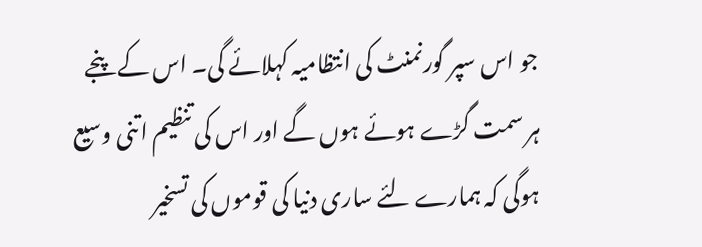جو اس سپر گورنمنٹ کی انتظامیہ کہلائے گی۔ اس کے پنجے ہر سمت گڑے ہوئے ہوں گے اور اس کی تنظیم اتنی وسیع ہوگی کہ ہمارے لئے ساری دنیا کی قوموں کی تسخیر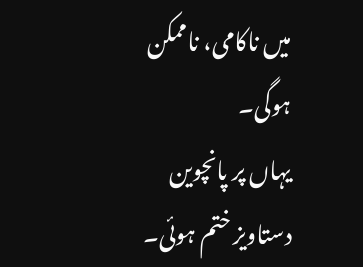میں ناکامی، ناممکن ہوگی۔
یہاں پر پانچوین دستاویز ختم ہوئی۔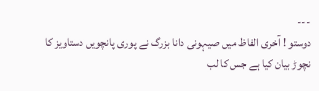---
دوستو ! آخری الفاظ میں صیہونی دانا بزرگ نے پوری پانچویں دستاویز کا نچوڑ بیان کیا ہے جس کا لب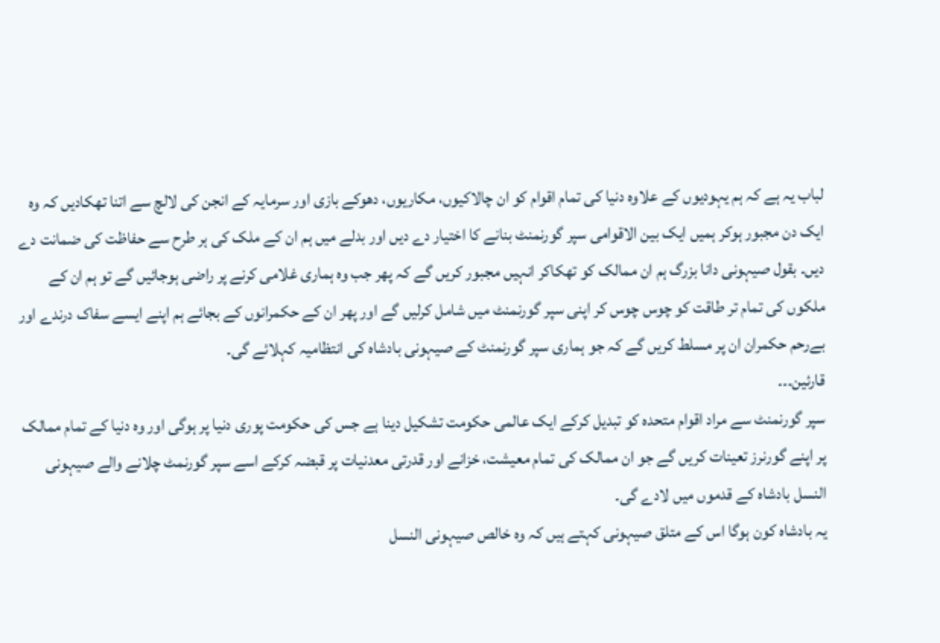لباب یہ ہے کہ ہم یہودیوں کے علاوہ دنیا کی تمام اقوام کو ان چالاکیوں، مکاریوں، دھوکے بازی اور سرمایہ کے انجن کی لالچ سے اتنا تھکادیں کہ وہ ایک دن مجبور ہوکر ہمیں ایک بین الاقوامی سپر گورنمنٹ بنانے کا اختیار دے دیں اور بدلے میں ہم ان کے ملک کی ہر طرح سے حفاظت کی ضمانت دے دیں۔ بقول صیہونی دانا بزرگ ہم ان ممالک کو تھکاکر انہیں مجبور کریں گے کہ پھر جب وہ ہماری غلامی کرنے پر راضی ہوجائیں گے تو ہم ان کے ملکوں کی تمام تر طاقت کو چوس چوس کر اپنی سپر گورنمنٹ میں شامل کرلیں گے اور پھر ان کے حکمرانوں کے بجائے ہم اپنے ایسے سفاک درندے اور بےرحم حکمران ان پر مسلط کریں گے کہ جو ہماری سپر گورنمنٹ کے صیہونی بادشاہ کی انتظامیہ کہلائے گی۔
قارئین۔۔۔
سپر گورنمنٹ سے مراد اقوام متحدہ کو تبدیل کرکے ایک عالمی حکومت تشکیل دینا ہے جس کی حکومت پوری دنیا پر ہوگی اور وہ دنیا کے تمام ممالک پر اپنے گورنرز تعینات کریں گے جو ان ممالک کی تمام معیشت، خزانے اور قدرتی معدنیات پر قبضہ کرکے اسے سپر گورنمٹ چلانے والے صیہونی النسل بادشاہ کے قدموں میں لادے گی۔
یہ بادشاہ کون ہوگا اس کے متلق صیہونی کہتے ہیں کہ وہ خالص صیہونی النسل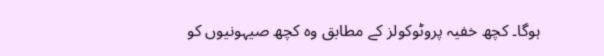ہوگا۔ کچھ خفیہ پروٹوکولز کے مطابق وہ کچھ صیہونیوں کو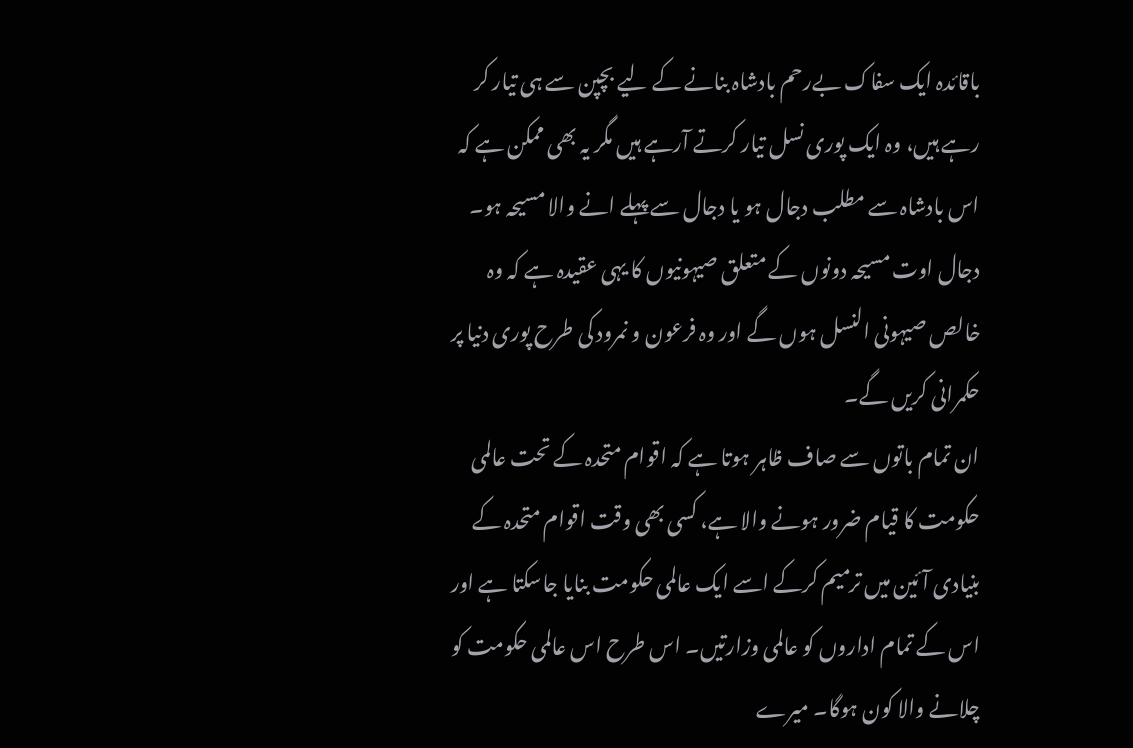باقائدہ ایک سفاک بےرحم بادشاہ بنانے کے لیے بچپن سے ہی تیار کر رہے ہیں، وہ ایک پوری نسل تیار کرتے آرہے ہیں مگر یہ بھی ممکن ہے کہ اس بادشاہ سے مطلب دجال ہو یا دجال سے پہلے انے والا مسیحہ ہو۔ دجال اوت مسیحہ دونوں کے متعلق صیہونیوں کا یہی عقیدہ ہے کہ وہ خالص صیہونی النسل ہوں گے اور وہ فرعون و نمرود کی طرح پوری دنیا پر حکمرانی کریں گے۔
ان تمام باتوں سے صاف ظاہر ہوتا ہے کہ اقوام متحدہ کے تحت عالمی حکومت کا قیام ضرور ہونے والا ہے، کسی بھی وقت اقوام متحدہ کے بنیادی آئین میں ترمیم کرکے اسے ایک عالمی حکومت بنایا جاسکتا ہے اور اس کے تمام اداروں کو عالمی وزارتیں۔ اس طرح اس عالمی حکومت کو چلانے والا کون ہوگا۔ میرے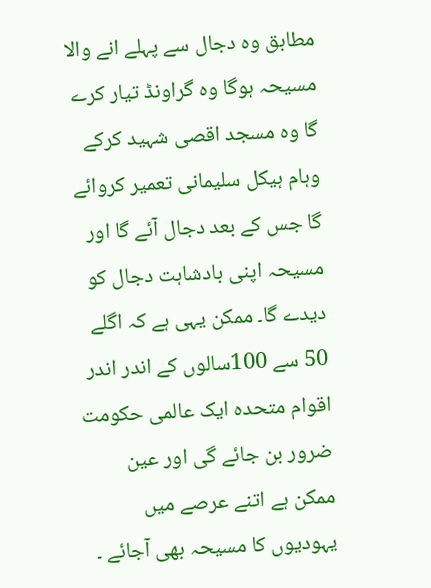مطابق وہ دجال سے پہلے انے والا مسیحہ ہوگا وہ گراونڈ تیار کرے گا وہ مسجد اقصی شہید کرکے وہام ہیکل سلیمانی تعمیر کروائے گا جس کے بعد دجال آئے گا اور مسیحہ اپنی بادشاہت دجال کو دیدے گا۔ ممکن یہی ہے کہ اگلے 50 سے 100سالوں کے اندر اندر اقوام متحدہ ایک عالمی حکومت ضرور بن جائے گی اور عین ممکن ہے اتنے عرصے میں یہودیوں کا مسیحہ بھی آجائے ۔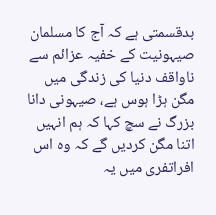بدقسمتی ہے کہ آج کا مسلمان صیہونیت کے خفیہ عزائم سے ناواقف دنیا کی زندگی میں مگن ہڑا ہوس ہے، صیہونی دانا بزرگ نے سچ کہا کہ ہم انہیں اتنا مگن کردیں گے کہ وہ اس افراتفری میں یہ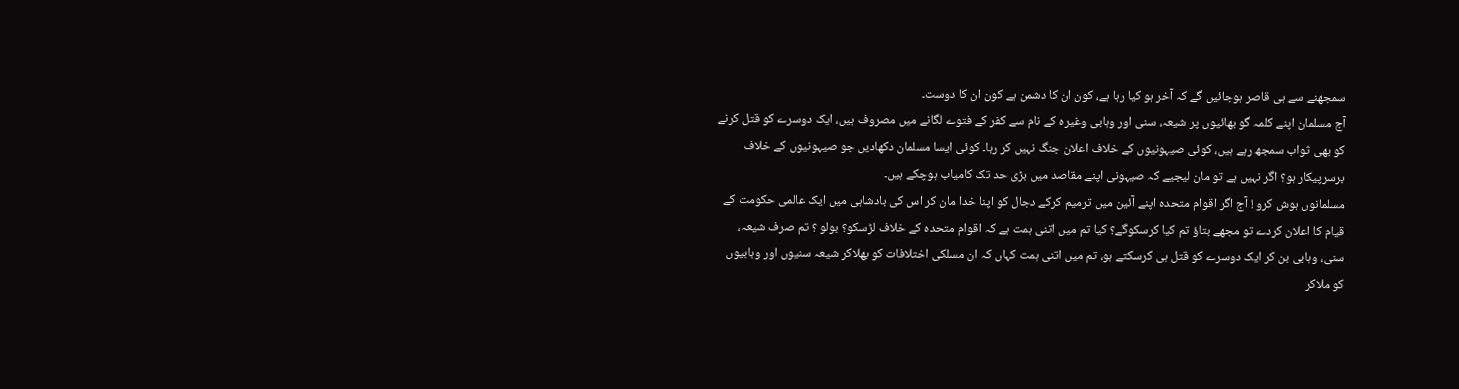سمجھنے سے ہی قاصر ہوجائیں گے کہ آخر ہو کیا رہا ہے، کون ان کا دشمن ہے کون ان کا دوست۔
آج مسلمان اپنے کلمہ گو بھائیوں پر شیعہ، سنی اور وہابی وغیرہ کے نام سے کفر کے فتوے لگانے میں مصروف ہیں، ایک دوسرے کو قتل کرنے کو بھی ثواب سمجھ رہے ہیں، کوئی صیہونیوں کے خلاف اعلان جنگ نہیں کر رہا۔ کوئی ایسا مسلمان دکھادیں جو صیہونیوں کے خلاف برسرپیکار ہو؟ اگر نہیں ہے تو مان لیجیے کہ صیہونی اپنے مقاصد میں بڑی حد تک کامیاب ہوچکے ہیں۔
مسلمانوں ہوش کرو ! آج اگر اقوام متحدہ اپنے آئین میں ترمیم کرکے دجال کو اپنا خدا مان کر اس کی بادشاہی میں ایک عالمی حکومت کے قیام کا اعلان کردے تو مجھے بتاؤ تم کیا کرسکوگے؟ کیا تم میں اتنی ہمت ہے کہ اقوام متحدہ کے خلاف لڑسکو؟ بولو ؟ تم صرف شیعہ، سنی، وہابی بن کر ایک دوسرے کو قتل ہی کرسکتے ہو، تم میں اتنی ہمت کہاں کہ ان مسلکی اختلافات کو بھلاکر شیعہ سنیوں اور وہابیوں کو ملاکر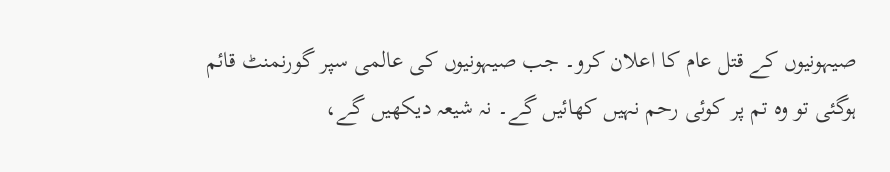صیہونیوں کے قتل عام کا اعلان کرو۔ جب صیہونیوں کی عالمی سپر گورنمنٹ قائم ہوگئی تو وہ تم پر کوئی رحم نہیں کھائیں گے۔ نہ شیعہ دیکھیں گے،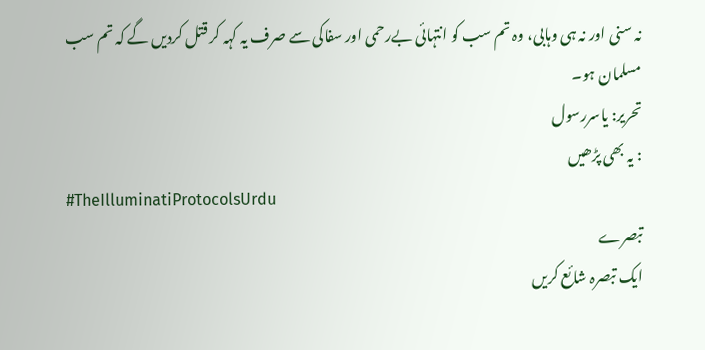نہ سنی اور نہ ہی وہابی، وہ تم سب کو انتہائی بےرحمی اور سفاکی سے صرف یہ کہہ کر قتل کردیں گے کہ تم سب مسلمان ہو۔
تحریر: یاسررسول
: یہ بھی پڑھیں
#TheIlluminatiProtocolsUrdu
تبصرے
ایک تبصرہ شائع کریں